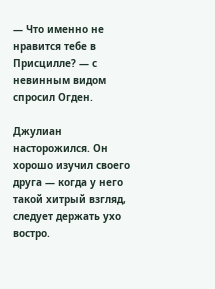— Что именно не нравится тебе в Присцилле? — с невинным видом спросил Огден.

Джулиан насторожился. Он хорошо изучил своего друга — когда у него такой хитрый взгляд, следует держать ухо востро.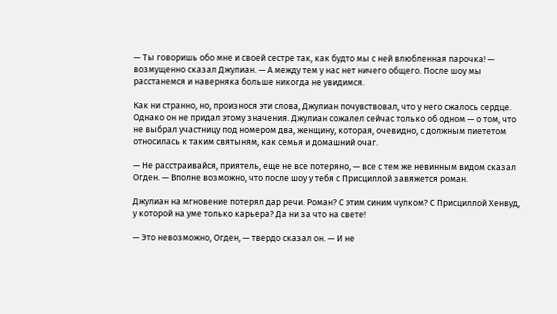— Ты говоришь обо мне и своей сестре так, как будто мы с ней влюбленная парочка! — возмущенно сказал Джулиан. — А между тем у нас нет ничего общего. После шоу мы расстанемся и наверняка больше никогда не увидимся.

Как ни странно, но, произнося эти слова, Джулиан почувствовал, что у него сжалось сердце. Однако он не придал этому значения. Джулиан сожалел сейчас только об одном — о том, что не выбрал участницу под номером два, женщину, которая, очевидно, с должным пиететом относилась к таким святыням, как семья и домашний очаг.

— Не расстраивайся, приятель, еще не все потеряно, — все с тем же невинным видом сказал Огден. — Вполне возможно, что после шоу у тебя с Присциллой завяжется роман.

Джулиан на мгновение потерял дар речи. Роман? С этим синим чулком? С Присциллой Хенвуд, у которой на уме только карьера? Да ни за что на свете!

— Это невозможно, Огден, — твердо сказал он. — И не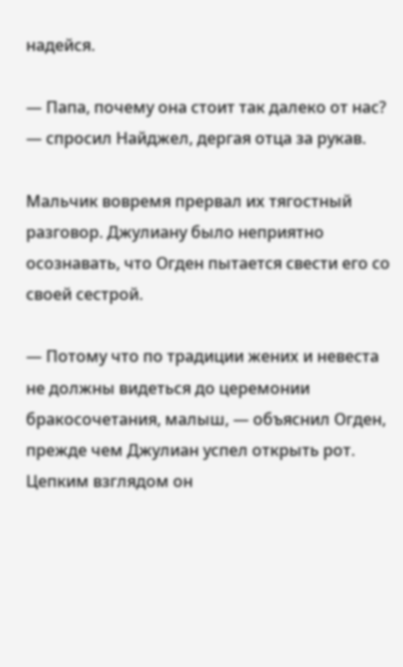надейся.

— Папа, почему она стоит так далеко от нас? — спросил Найджел, дергая отца за рукав.

Мальчик вовремя прервал их тягостный разговор. Джулиану было неприятно осознавать, что Огден пытается свести его со своей сестрой.

— Потому что по традиции жених и невеста не должны видеться до церемонии бракосочетания, малыш, — объяснил Огден, прежде чем Джулиан успел открыть рот. Цепким взглядом он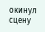окинул сцену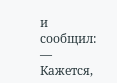и сообщил: — Кажется,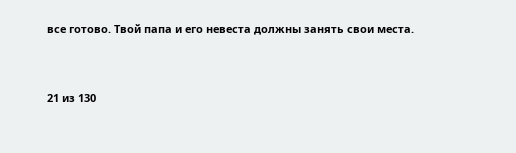все готово. Твой папа и его невеста должны занять свои места.



21 из 130